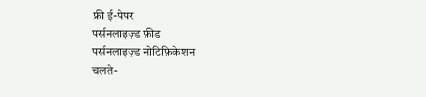फ्री ई-पेपर
पर्सनलाइज़्ड फ़ीड
पर्सनलाइज़्ड नोटिफ़िकेशन
चलते-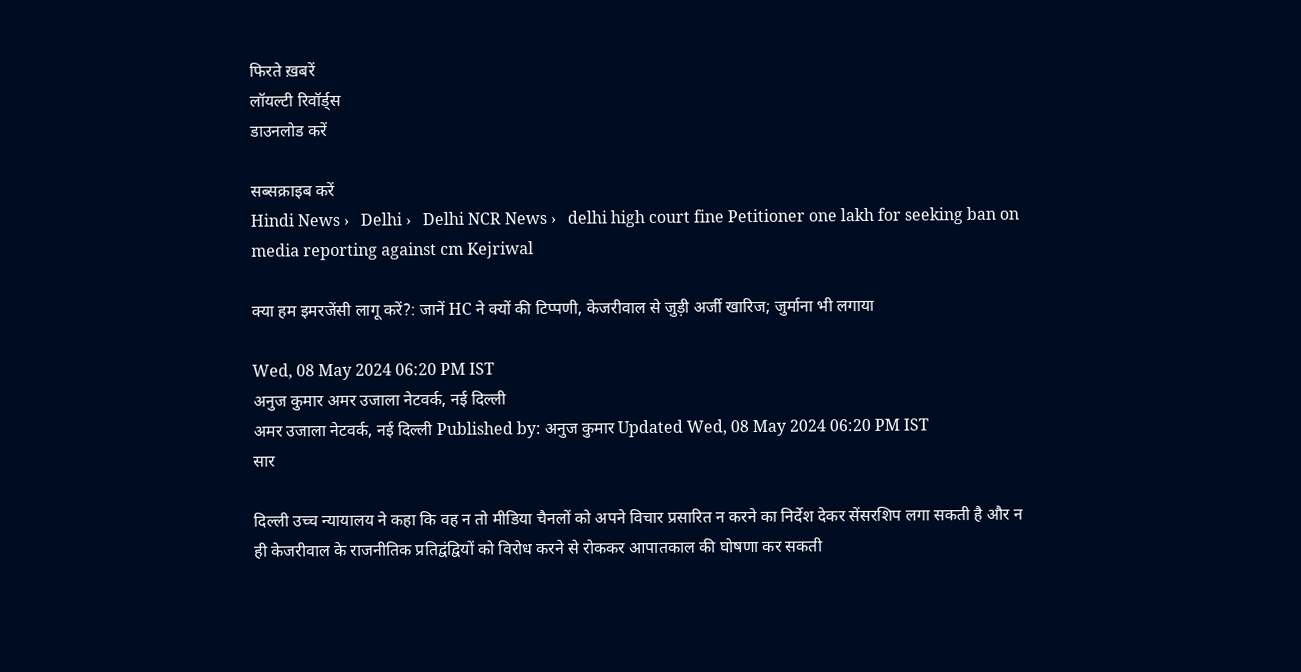फिरते ख़बरें
लॉयल्टी रिवॉर्ड्स
डाउनलोड करें

सब्सक्राइब करें
Hindi News ›   Delhi ›   Delhi NCR News ›   delhi high court fine Petitioner one lakh for seeking ban on media reporting against cm Kejriwal

क्या हम इमरजेंसी लागू करें?: जानें HC ने क्यों की टिप्पणी, केजरीवाल से जुड़ी अर्जी खारिज; जुर्माना भी लगाया

Wed, 08 May 2024 06:20 PM IST
अनुज कुमार अमर उजाला नेटवर्क, नई दिल्ली
अमर उजाला नेटवर्क, नई दिल्ली Published by: अनुज कुमार Updated Wed, 08 May 2024 06:20 PM IST
सार

दिल्ली उच्च न्यायालय ने कहा कि वह न तो मीडिया चैनलों को अपने विचार प्रसारित न करने का निर्देश देकर सेंसरशिप लगा सकती है और न ही केजरीवाल के राजनीतिक प्रतिद्वंद्वियों को विरोध करने से रोककर आपातकाल की घोषणा कर सकती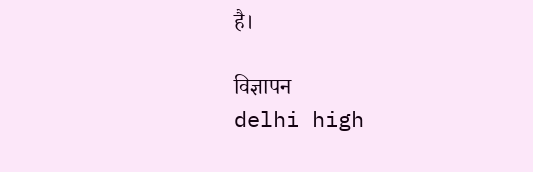है।

विज्ञापन
delhi high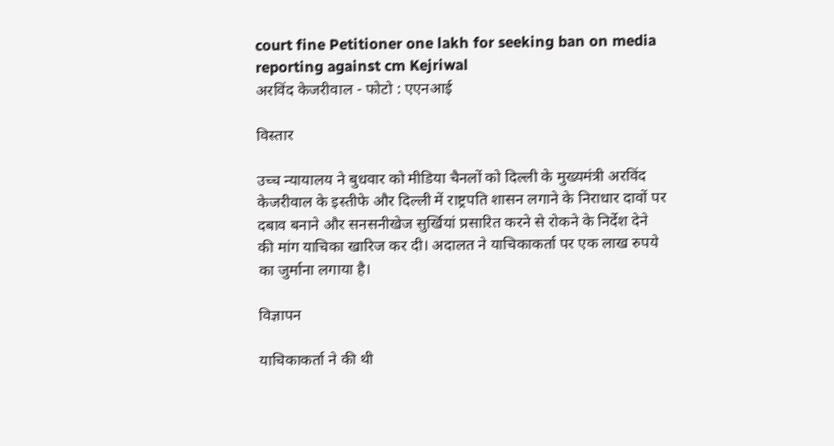court fine Petitioner one lakh for seeking ban on media reporting against cm Kejriwal
अरविंद केजरीवाल - फोटो : एएनआई

विस्तार

उच्च न्यायालय ने बुधवार को मीडिया चैनलों को दिल्ली के मुख्यमंत्री अरविंद केजरीवाल के इस्तीफे और दिल्ली में राष्ट्रपति शासन लगाने के निराधार दावों पर दबाव बनाने और सनसनीखेज सुर्खियां प्रसारित करने से रोकने के निर्देश देने की मांग याचिका खारिज कर दी। अदालत ने याचिकाकर्ता पर एक लाख रुपये का जुर्माना लगाया है।

विज्ञापन

याचिकाकर्ता ने की थी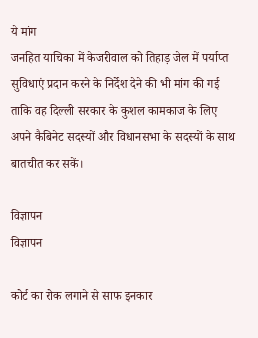ये मांग
जनहित याचिका में केजरीवाल को तिहाड़ जेल में पर्याप्त सुविधाएं प्रदान करने के निर्देश देने की भी मांग की गई ताकि वह दिल्ली सरकार के कुशल कामकाज के लिए अपने कैबिनेट सदस्यों और विधानसभा के सदस्यों के साथ बातचीत कर सकें।

विज्ञापन
विज्ञापन

कोर्ट का रोक लगाने से साफ इनकार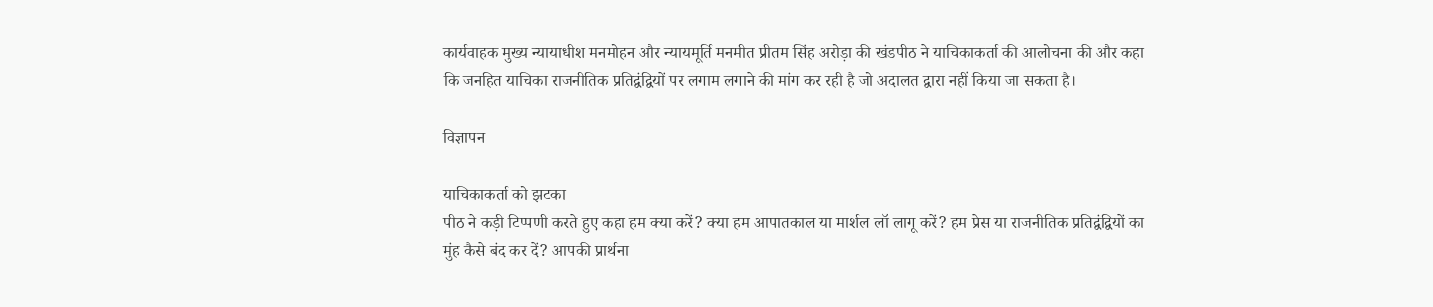कार्यवाहक मुख्य न्यायाधीश मनमोहन और न्यायमूर्ति मनमीत प्रीतम सिंह अरोड़ा की खंडपीठ ने याचिकाकर्ता की आलोचना की और कहा कि जनहित याचिका राजनीतिक प्रतिद्वंद्वियों पर लगाम लगाने की मांग कर रही है जो अदालत द्वारा नहीं किया जा सकता है।

विज्ञापन

याचिकाकर्ता को झटका
पीठ ने कड़ी टिप्पणी करते हुए कहा हम क्या करें? क्या हम आपातकाल या मार्शल लॉ लागू करें? हम प्रेस या राजनीतिक प्रतिद्वंद्वियों का मुंह कैसे बंद कर दें? आपकी प्रार्थना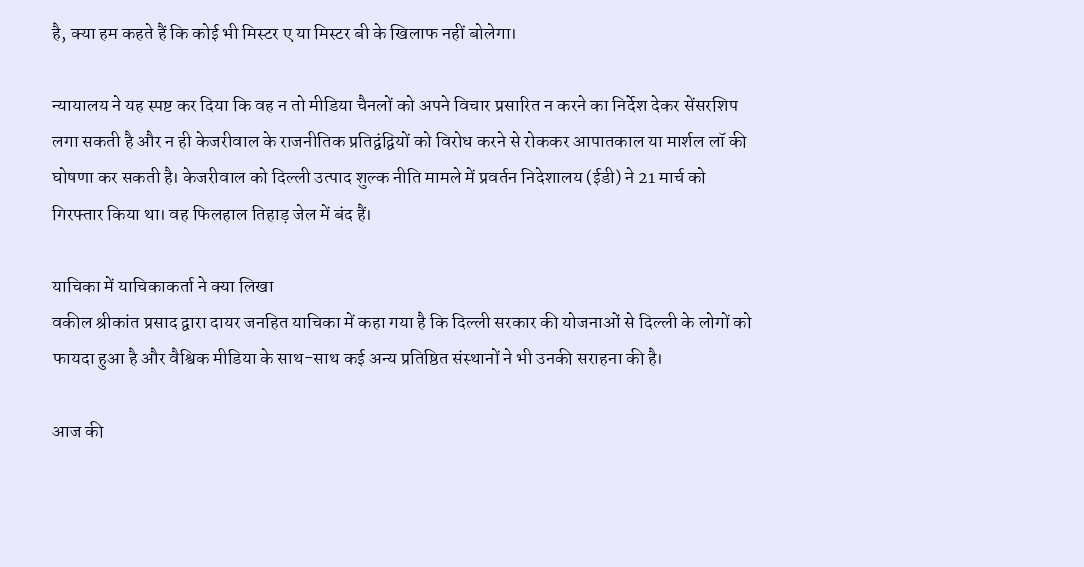है, क्या हम कहते हैं कि कोई भी मिस्टर ए या मिस्टर बी के खिलाफ नहीं बोलेगा।

न्यायालय ने यह स्पष्ट कर दिया कि वह न तो मीडिया चैनलों को अपने विचार प्रसारित न करने का निर्देश देकर सेंसरशिप लगा सकती है और न ही केजरीवाल के राजनीतिक प्रतिद्वंद्वियों को विरोध करने से रोककर आपातकाल या मार्शल लॉ की घोषणा कर सकती है। केजरीवाल को दिल्ली उत्पाद शुल्क नीति मामले में प्रवर्तन निदेशालय (ईडी) ने 21 मार्च को गिरफ्तार किया था। वह फिलहाल तिहाड़ जेल में बंद हैं।

याचिका में याचिकाकर्ता ने क्या लिखा
वकील श्रीकांत प्रसाद द्वारा दायर जनहित याचिका में कहा गया है कि दिल्ली सरकार की योजनाओं से दिल्ली के लोगों को फायदा हुआ है और वैश्विक मीडिया के साथ-साथ कई अन्य प्रतिष्ठित संस्थानों ने भी उनकी सराहना की है।

आज की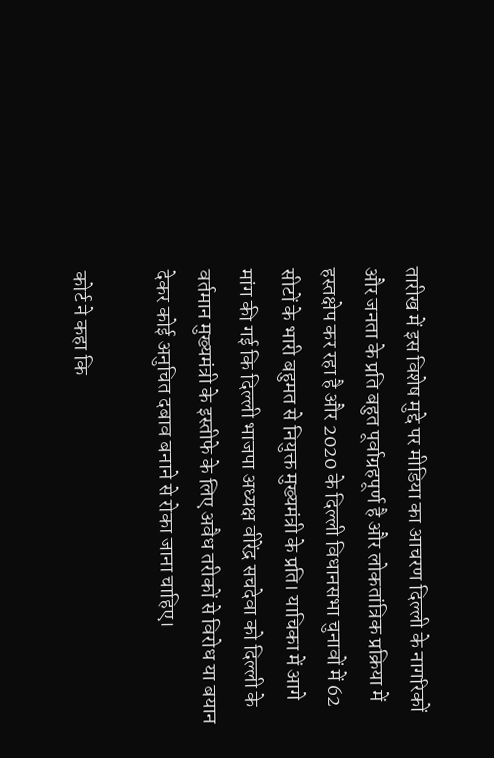तारीख में इस विशेष मुद्दे पर मीडिया का आचरण दिल्ली के नागरिकों और जनता के प्रति बहुत पूर्वाग्रहपूर्ण है और लोकतांत्रिक प्रक्रिया में हस्तक्षेप कर रहा है और 2020 के दिल्ली विधानसभा चुनावों में 62 सीटों के भारी बहुमत से नियुक्त मुख्यमंत्री के प्रति। याचिका में आगे मांग की गई कि दिल्ली भाजपा अध्यक्ष वीरेंद्र सचदेवा को दिल्ली के वर्तमान मुख्यमंत्री के इस्तीफे के लिए अवैध तरीकों से विरोध या बयान देकर कोई अनुचित दबाव बनाने से रोका जाना चाहिए।

कोर्ट ने कहा कि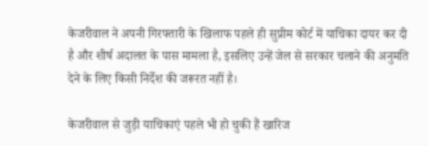केजरीवाल ने अपनी गिरफ्तारी के खिलाफ पहले ही सुप्रीम कोर्ट में याचिका दायर कर दी है और शीर्ष अदालत के पास मामला है, इसलिए उन्हें जेल से सरकार चलाने की अनुमति देने के लिए किसी निर्देश की जरूरत नहीं है।

केजरीवाल से जुड़ी याचिकाएं पहले भी हो चुकी हैं खारिज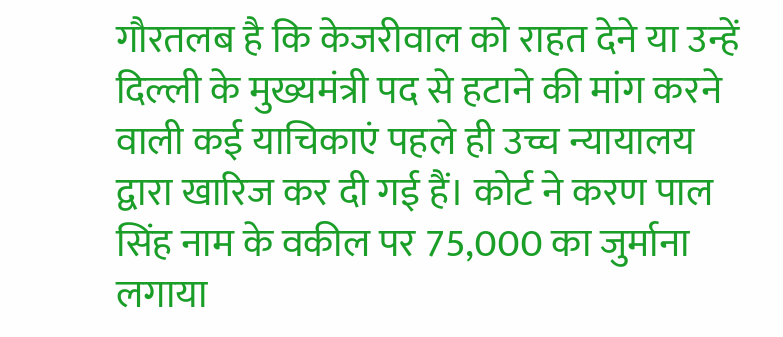गौरतलब है कि केजरीवाल को राहत देने या उन्हें दिल्ली के मुख्यमंत्री पद से हटाने की मांग करने वाली कई याचिकाएं पहले ही उच्च न्यायालय द्वारा खारिज कर दी गई हैं। कोर्ट ने करण पाल सिंह नाम के वकील पर 75,000 का जुर्माना लगाया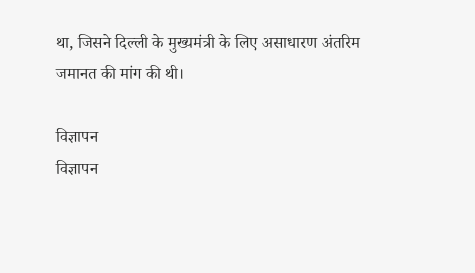था, जिसने दिल्ली के मुख्यमंत्री के लिए असाधारण अंतरिम जमानत की मांग की थी।

विज्ञापन
विज्ञापन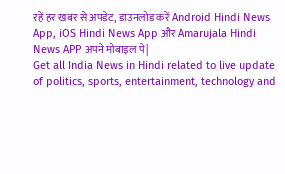रहें हर खबर से अपडेट, डाउनलोड करें Android Hindi News App, iOS Hindi News App और Amarujala Hindi News APP अपने मोबाइल पे|
Get all India News in Hindi related to live update of politics, sports, entertainment, technology and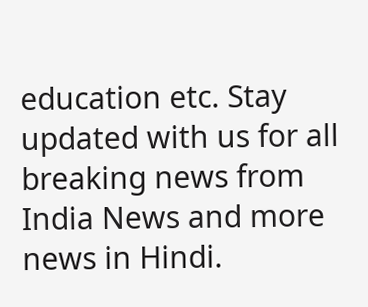education etc. Stay updated with us for all breaking news from India News and more news in Hindi.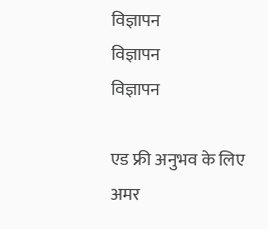विज्ञापन
विज्ञापन
विज्ञापन

एड फ्री अनुभव के लिए अमर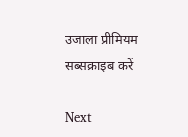उजाला प्रीमियम सब्सक्राइब करें

Next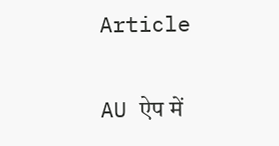Article

AU ऐप में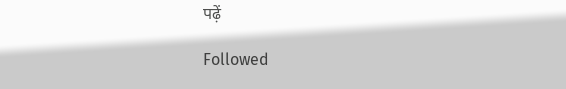पढ़ें

Followed